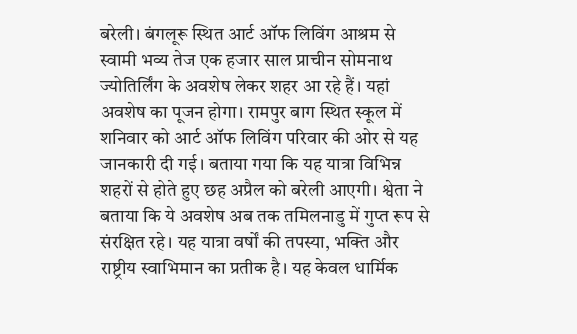बरेली। बंगलूरू स्थित आर्ट ऑफ लिविंग आश्रम से स्वामी भव्य तेज एक हजार साल प्राचीन सोमनाथ ज्योतिर्लिंग के अवशेष लेकर शहर आ रहे हैं। यहां अवशेष का पूजन होगा। रामपुर बाग स्थित स्कूल में शनिवार को आर्ट ऑफ लिविंग परिवार की ओर से यह जानकारी दी गई। बताया गया कि यह यात्रा विभिन्न शहरों से होते हुए छह अप्रैल को बरेली आएगी। श्वेता ने बताया कि ये अवशेष अब तक तमिलनाडु में गुप्त रूप से संरक्षित रहे। यह यात्रा वर्षों की तपस्या, भक्ति और राष्ट्रीय स्वाभिमान का प्रतीक है। यह केवल धार्मिक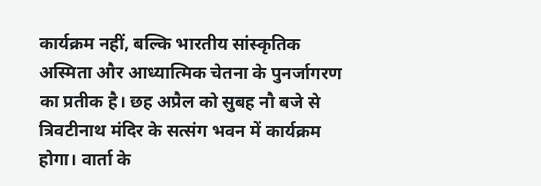कार्यक्रम नहीं, बल्कि भारतीय सांस्कृतिक अस्मिता और आध्यात्मिक चेतना के पुनर्जागरण का प्रतीक है। छह अप्रैल को सुबह नौ बजे से त्रिवटीनाथ मंदिर के सत्संग भवन में कार्यक्रम होगा। वार्ता के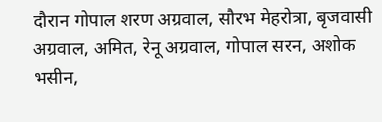दौरान गोपाल शरण अग्रवाल, सौरभ मेहरोत्रा, बृजवासी अग्रवाल, अमित, रेनू अग्रवाल, गोपाल सरन, अशोक भसीन,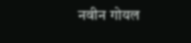नवीन गोयल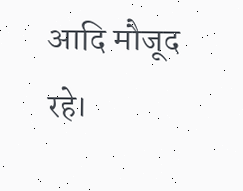आदि मौजूद रहे।